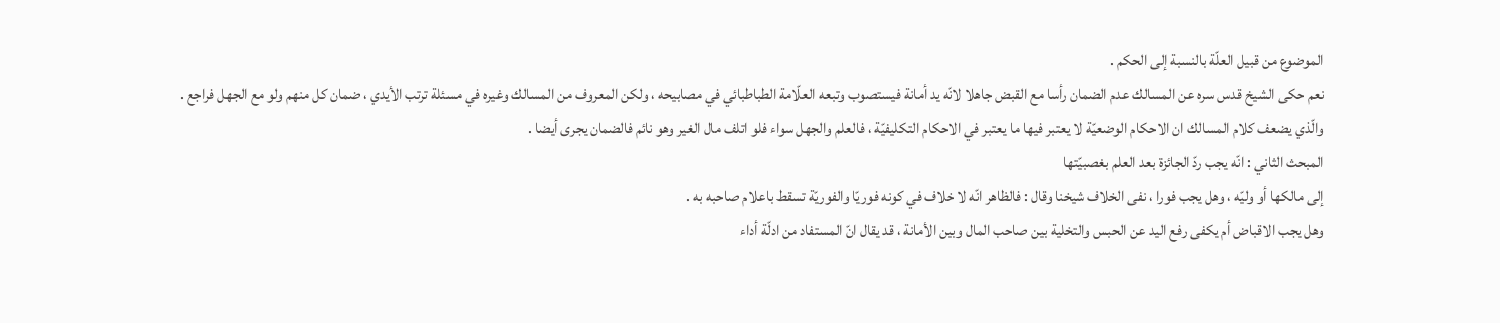الموضوع من قبيل العلّة بالنسبة إلى الحكم .
نعم حكى الشيخ قدس سره عن المسالك عدم الضمان رأسا مع القبض جاهلا لانّه يد أمانة فيستصوب وتبعه العلّامة الطباطبائي في مصابيحه ، ولكن المعروف من المسالك وغيره في مسئلة ترتب الأيدي ، ضمان كل منهم ولو مع الجهل فراجع .
والّذي يضعف كلام المسالك ان الاحكام الوضعيّة لا يعتبر فيها ما يعتبر في الاحكام التكليفيّة ، فالعلم والجهل سواء فلو اتلف مال الغير وهو نائم فالضمان يجرى أيضا .
المبحث الثاني : انّه يجب ردّ الجائزة بعد العلم بغصبيّتها
إلى مالكها أو وليّه ، وهل يجب فورا ، نفى الخلاف شيخنا وقال : فالظاهر انّه لا خلاف في كونه فوريّا والفوريّة تسقط باعلام صاحبه به .
وهل يجب الاقباض أم يكفى رفع اليد عن الحبس والتخلية بين صاحب المال وبين الأمانة ، قد يقال انّ المستفاد من ادلّة أداء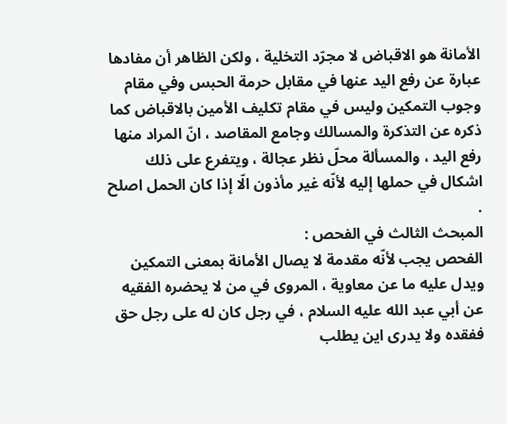الأمانة هو الاقباض لا مجرّد التخلية ، ولكن الظاهر أن مفادها عبارة عن رفع اليد عنها في مقابل حرمة الحبس وفي مقام وجوب التمكين وليس في مقام تكليف الأمين بالاقباض كما ذكره عن التذكرة والمسالك وجامع المقاصد ، انّ المراد منها رفع اليد ، والمسألة محلّ نظر عجالة ، ويتفرع على ذلك اشكال في حملها إليه لأنّه غير مأذون الّا إذا كان الحمل اصلح .
المبحث الثالث في الفحص :
الفحص يجب لأنّه مقدمة لا يصال الأمانة بمعنى التمكين ويدل عليه ما عن معاوية ، المروى في من لا يحضره الفقيه عن أبي عبد الله عليه السلام ، في رجل كان له على رجل حق ففقده ولا يدرى اين يطلب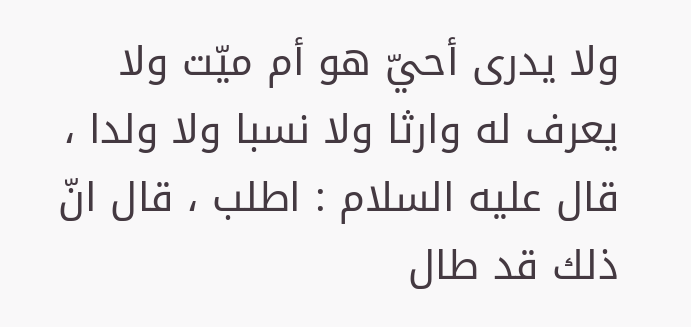ولا يدرى أحيّ هو أم ميّت ولا يعرف له وارثا ولا نسبا ولا ولدا ، قال عليه السلام : اطلب ، قال انّ ذلك قد طال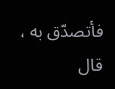فأتصدّق به ، قال